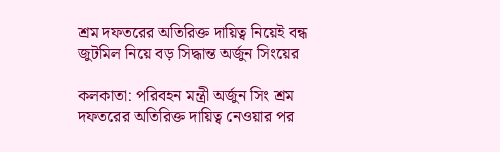শ্রম দফতরের অতিরিক্ত দায়িত্ব নিয়েই বন্ধ জুটমিল নিয়ে বড় সিদ্ধান্ত অর্জুন সিংয়ের

কলকাতা: পরিবহন মন্ত্রী অর্জুন সিং শ্রম দফতরের অতিরিক্ত দায়িত্ব নেওয়ার পর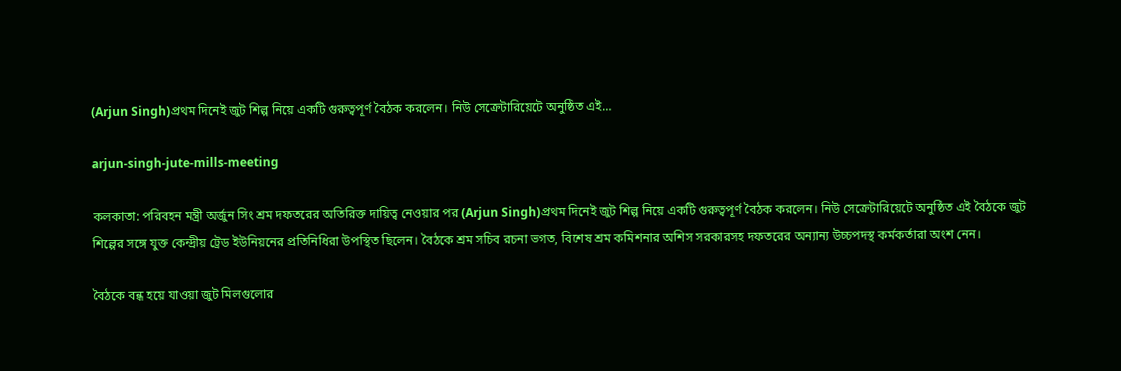(Arjun Singh)প্রথম দিনেই জুট শিল্প নিয়ে একটি গুরুত্বপূর্ণ বৈঠক করলেন। নিউ সেক্রেটারিয়েটে অনুষ্ঠিত এই…

arjun-singh-jute-mills-meeting

কলকাতা: পরিবহন মন্ত্রী অর্জুন সিং শ্রম দফতরের অতিরিক্ত দায়িত্ব নেওয়ার পর (Arjun Singh)প্রথম দিনেই জুট শিল্প নিয়ে একটি গুরুত্বপূর্ণ বৈঠক করলেন। নিউ সেক্রেটারিয়েটে অনুষ্ঠিত এই বৈঠকে জুট শিল্পের সঙ্গে যুক্ত কেন্দ্রীয় ট্রেড ইউনিয়নের প্রতিনিধিরা উপস্থিত ছিলেন। বৈঠকে শ্রম সচিব রচনা ভগত, বিশেষ শ্রম কমিশনার অশিস সরকারসহ দফতরের অন্যান্য উচ্চপদস্থ কর্মকর্তারা অংশ নেন।

বৈঠকে বন্ধ হয়ে যাওয়া জুট মিলগুলোর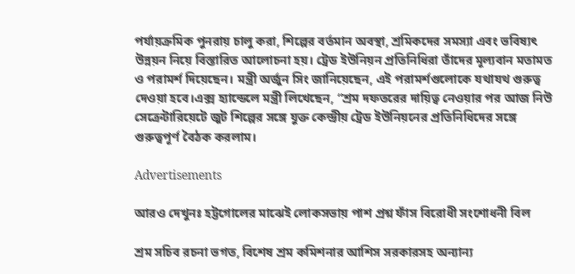পর্যায়ক্রমিক পুনরায় চালু করা, শিল্পের বর্তমান অবস্থা, শ্রমিকদের সমস্যা এবং ভবিষ্যৎ উন্নয়ন নিয়ে বিস্তারিত আলোচনা হয়। ট্রেড ইউনিয়ন প্রতিনিধিরা তাঁদের মূল্যবান মতামত ও পরামর্শ দিয়েছেন। মন্ত্রী অর্জুন সিং জানিয়েছেন, এই পরামর্শগুলোকে যথাযথ গুরুত্ব দেওয়া হবে।এক্স হ্যান্ডেলে মন্ত্রী লিখেছেন, “শ্রম দফতরের দায়িত্ব নেওয়ার পর আজ নিউ সেক্রেটারিয়েটে জুট শিল্পের সঙ্গে যুক্ত কেন্দ্রীয় ট্রেড ইউনিয়নের প্রতিনিধিদের সঙ্গে গুরুত্বপূর্ণ বৈঠক করলাম।

Advertisements

আরও দেখুনঃ হট্টগোলের মাঝেই লোকসভায় পাশ প্রশ্ন ফাঁস বিরোধী সংশোধনী বিল

শ্রম সচিব রচনা ভগত, বিশেষ শ্রম কমিশনার আশিস সরকারসহ অন্যান্য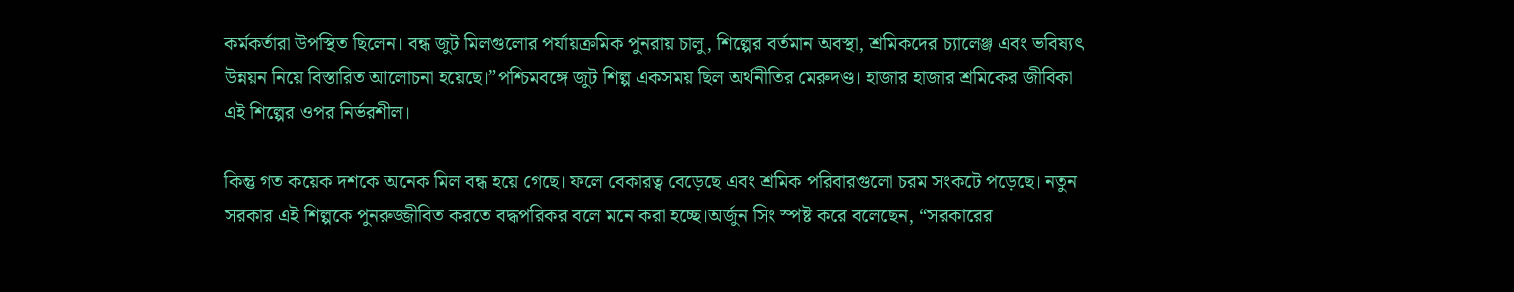কর্মকর্তারা উপস্থিত ছিলেন। বন্ধ জুট মিলগুলোর পর্যায়ক্রমিক পুনরায় চালু, শিল্পের বর্তমান অবস্থা, শ্রমিকদের চ্যালেঞ্জ এবং ভবিষ্যৎ উন্নয়ন নিয়ে বিস্তারিত আলোচনা হয়েছে।”পশ্চিমবঙ্গে জুট শিল্প একসময় ছিল অর্থনীতির মেরুদণ্ড। হাজার হাজার শ্রমিকের জীবিকা এই শিল্পের ওপর নির্ভরশীল।

কিন্তু গত কয়েক দশকে অনেক মিল বন্ধ হয়ে গেছে। ফলে বেকারত্ব বেড়েছে এবং শ্রমিক পরিবারগুলো চরম সংকটে পড়েছে। নতুন সরকার এই শিল্পকে পুনরুজ্জীবিত করতে বদ্ধপরিকর বলে মনে করা হচ্ছে।অর্জুন সিং স্পষ্ট করে বলেছেন, “সরকারের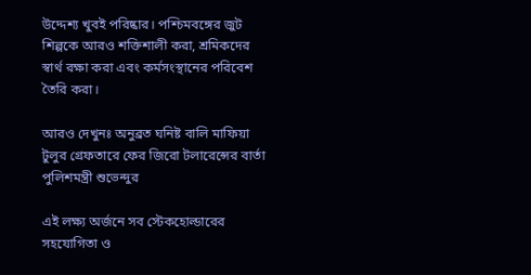উদ্দেশ্য খুবই পরিষ্কার। পশ্চিমবঙ্গের জুট শিল্পকে আরও শক্তিশালী করা, শ্রমিকদের স্বার্থ রক্ষা করা এবং কর্মসংস্থানের পরিবেশ তৈরি করা।

আরও দেখুনঃ অনুব্রত ঘনিষ্ট বালি মাফিয়া টুলুর গ্রেফতারে ফের জিরো টলারেন্সের বার্তা পুলিশমন্ত্রী শুভেন্দুর

এই লক্ষ্য অর্জনে সব স্টেকহোল্ডারের সহযোগিতা ও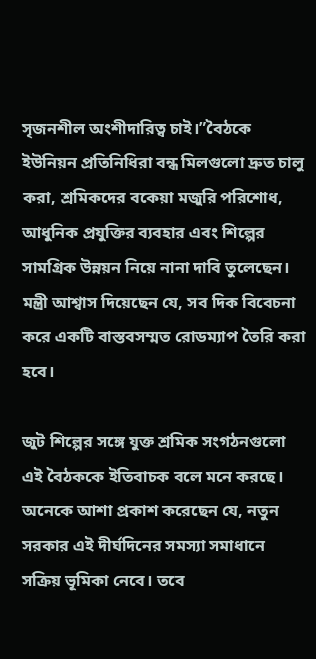সৃজনশীল অংশীদারিত্ব চাই।”বৈঠকে ইউনিয়ন প্রতিনিধিরা বন্ধ মিলগুলো দ্রুত চালু করা, শ্রমিকদের বকেয়া মজুরি পরিশোধ, আধুনিক প্রযুক্তির ব্যবহার এবং শিল্পের সামগ্রিক উন্নয়ন নিয়ে নানা দাবি তুলেছেন। মন্ত্রী আশ্বাস দিয়েছেন যে, সব দিক বিবেচনা করে একটি বাস্তবসম্মত রোডম্যাপ তৈরি করা হবে।

জুট শিল্পের সঙ্গে যুক্ত শ্রমিক সংগঠনগুলো এই বৈঠককে ইতিবাচক বলে মনে করছে। অনেকে আশা প্রকাশ করেছেন যে, নতুন সরকার এই দীর্ঘদিনের সমস্যা সমাধানে সক্রিয় ভূমিকা নেবে। তবে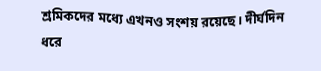শ্রমিকদের মধ্যে এখনও সংশয় রয়েছে। দীর্ঘদিন ধরে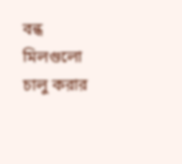বন্ধ মিলগুলো চালু করার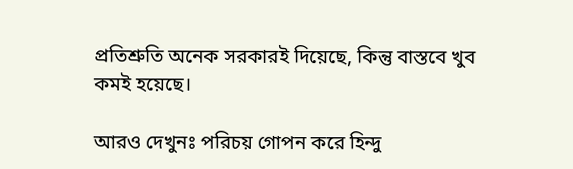প্রতিশ্রুতি অনেক সরকারই দিয়েছে, কিন্তু বাস্তবে খুব কমই হয়েছে।

আরও দেখুনঃ পরিচয় গোপন করে হিন্দু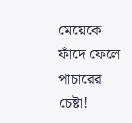মেয়েকে ফাঁদে ফেলে পাচারের চেষ্টা!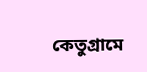কেতুগ্রামে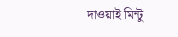দাওয়াই মিন্টু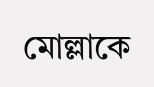মোল্লাকে